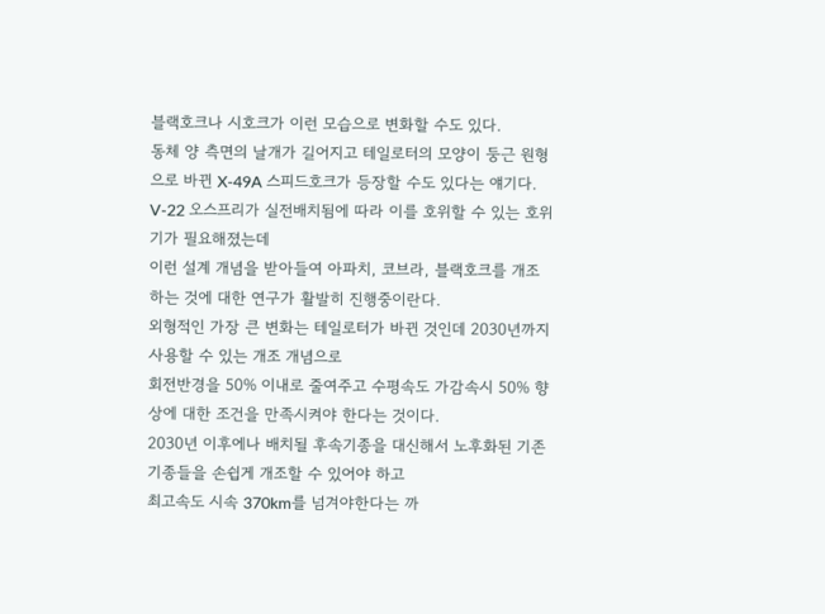블랙호크나 시호크가 이런 모습으로 변화할 수도 있다.
동체 양 측면의 날개가 길어지고 테일로터의 모양이 둥근 원형으로 바뀐 X-49A 스피드호크가 등장할 수도 있다는 얘기다.
V-22 오스프리가 실전배치됨에 따라 이를 호위할 수 있는 호위기가 필요해졌는데
이런 설계 개념을 받아들여 아파치, 코브라, 블랙호크를 개조하는 것에 대한 연구가 활발히 진행중이란다.
외형적인 가장 큰 변화는 테일로터가 바뀐 것인데 2030년까지 사용할 수 있는 개조 개념으로
회전반경을 50% 이내로 줄여주고 수평속도 가감속시 50% 향상에 대한 조건을 만족시켜야 한다는 것이다.
2030년 이후에나 배치될 후속기종을 대신해서 노후화된 기존 기종들을 손쉽게 개조할 수 있어야 하고
최고속도 시속 370km를 넘겨야한다는 까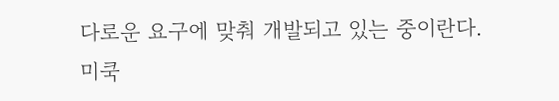다로운 요구에 맞춰 개발되고 있는 중이란다.
미쿡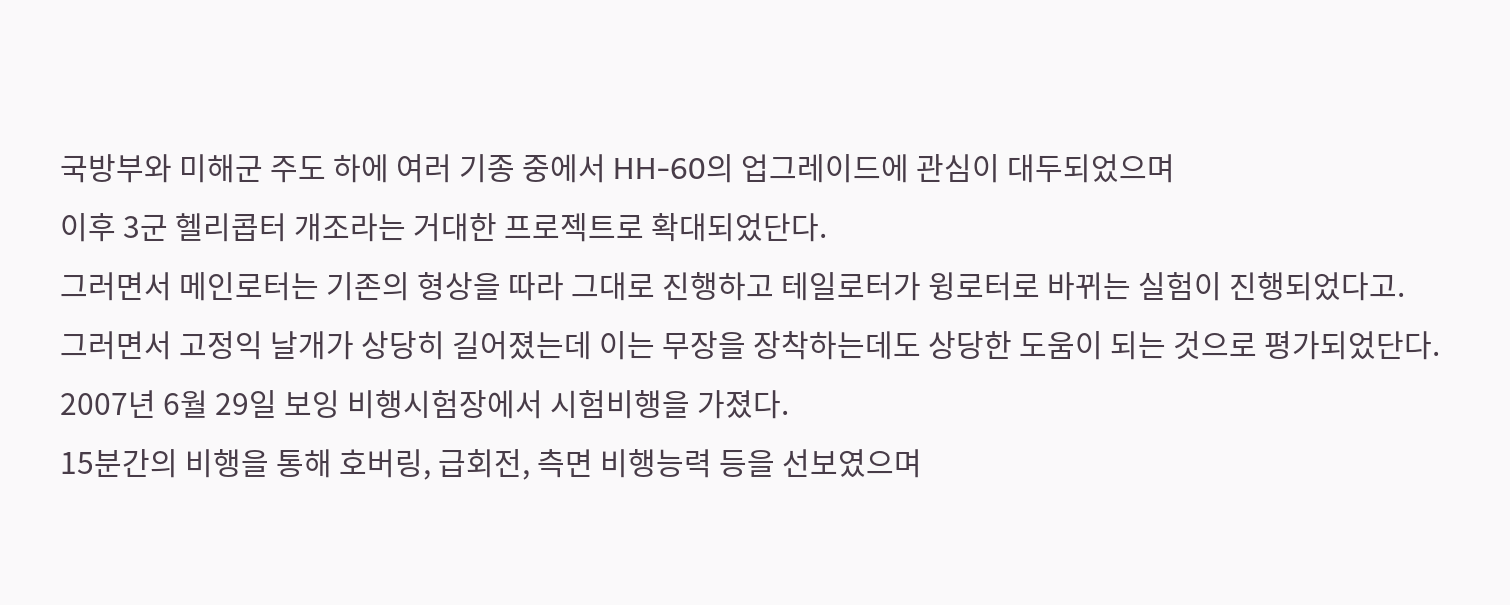국방부와 미해군 주도 하에 여러 기종 중에서 HH-60의 업그레이드에 관심이 대두되었으며
이후 3군 헬리콥터 개조라는 거대한 프로젝트로 확대되었단다.
그러면서 메인로터는 기존의 형상을 따라 그대로 진행하고 테일로터가 윙로터로 바뀌는 실험이 진행되었다고.
그러면서 고정익 날개가 상당히 길어졌는데 이는 무장을 장착하는데도 상당한 도움이 되는 것으로 평가되었단다.
2007년 6월 29일 보잉 비행시험장에서 시험비행을 가졌다.
15분간의 비행을 통해 호버링, 급회전, 측면 비행능력 등을 선보였으며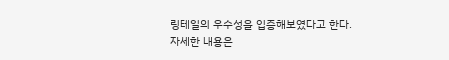링테일의 우수성을 입증해보였다고 한다.
자세한 내용은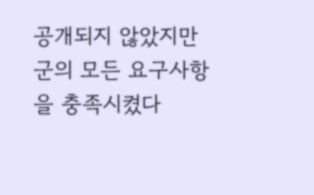공개되지 않았지만 군의 모든 요구사항을 충족시켰다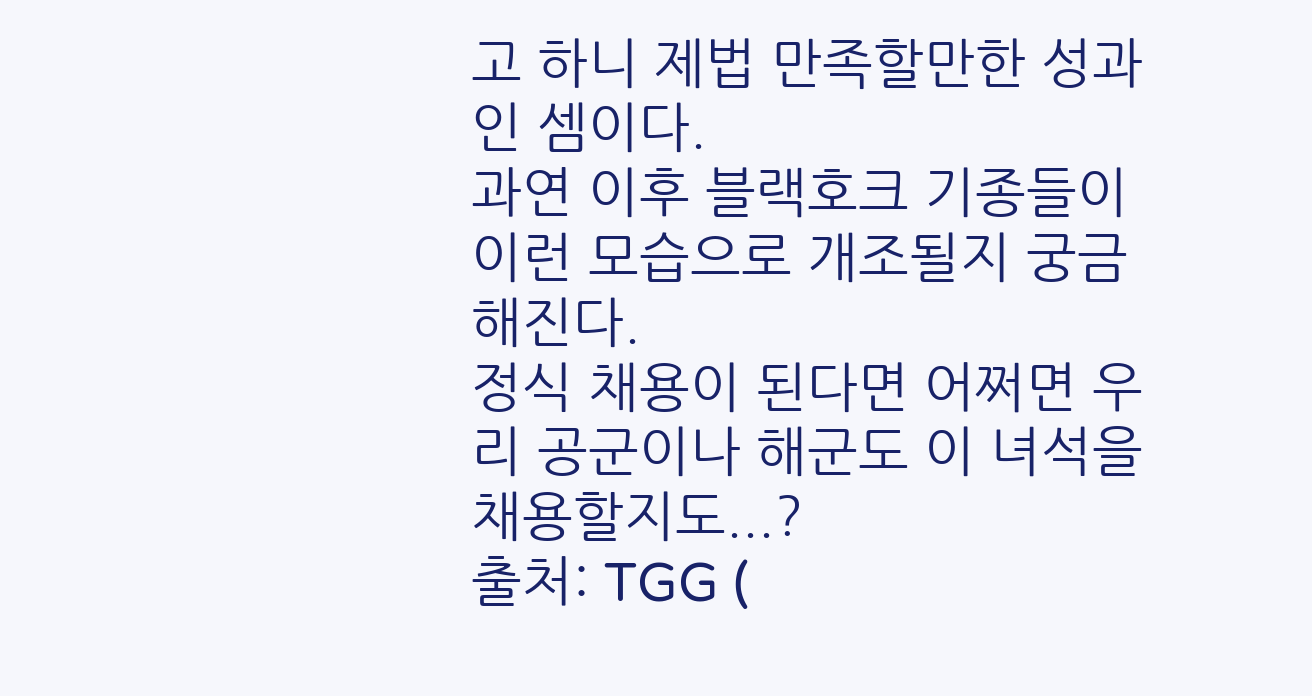고 하니 제법 만족할만한 성과인 셈이다.
과연 이후 블랙호크 기종들이 이런 모습으로 개조될지 궁금해진다.
정식 채용이 된다면 어쩌면 우리 공군이나 해군도 이 녀석을 채용할지도...?
출처: TGG (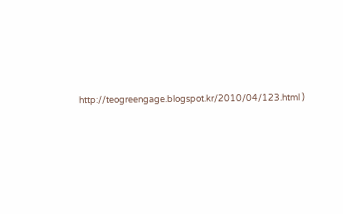http://teogreengage.blogspot.kr/2010/04/123.html )